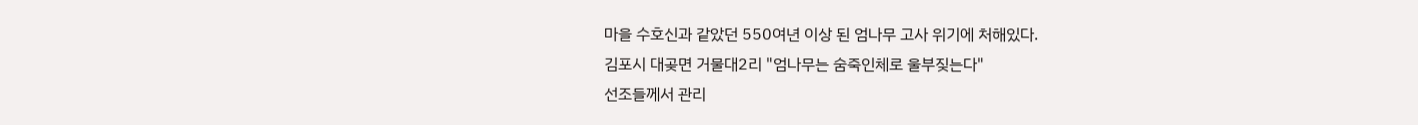마을 수호신과 같았던 550여년 이상 된 엄나무 고사 위기에 처해있다.
김포시 대곶면 거물대2리 "엄나무는 숨죽인체로 울부짖는다"
선조들께서 관리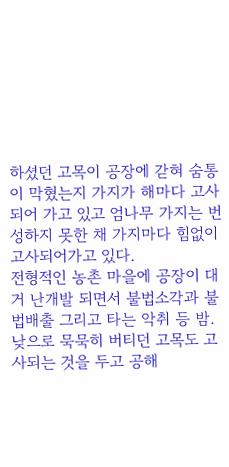하셨던 고목이 공장에 갇혀 숨통이 막혔는지 가지가 해마다 고사되어 가고 있고 엄나무 가지는 번성하지 못한 채 가지마다 힘없이 고사되어가고 있다.
전형적인 농촌 마을에 공장이 대거 난개발 되면서 불법소각과 불법배출 그리고 타는 악취 등 밤. 낮으로 묵묵히 버티던 고목도 고사되는 것을 두고 공해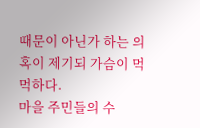때문이 아닌가 하는 의혹이 제기되 가슴이 먹먹하다.
마을 주민들의 수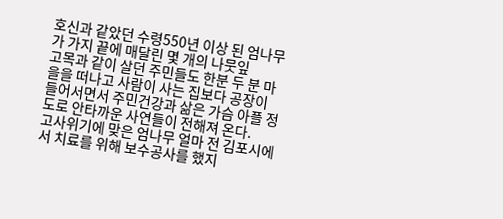호신과 같았던 수령550년 이상 된 엄나무가 가지 끝에 매달린 몇 개의 나뭇잎
고목과 같이 살던 주민들도 한분 두 분 마을을 떠나고 사람이 사는 집보다 공장이 들어서면서 주민건강과 삶은 가슴 아플 정도로 안타까운 사연들이 전해져 온다.
고사위기에 맞은 엄나무 얼마 전 김포시에서 치료를 위해 보수공사를 했지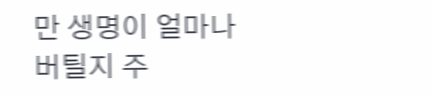만 생명이 얼마나 버틸지 주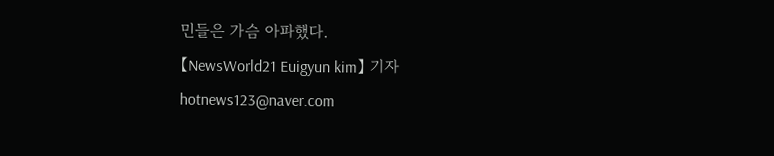민들은 가슴 아파했다.
【NewsWorld21 Euigyun kim】 기자
hotnews123@naver.com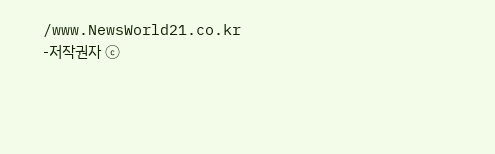/www.NewsWorld21.co.kr
-저작권자 ⓒ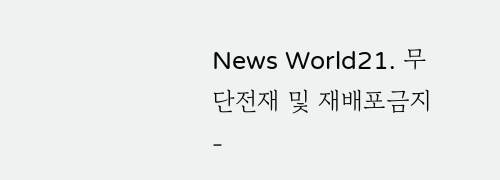News World21. 무단전재 및 재배포금지-